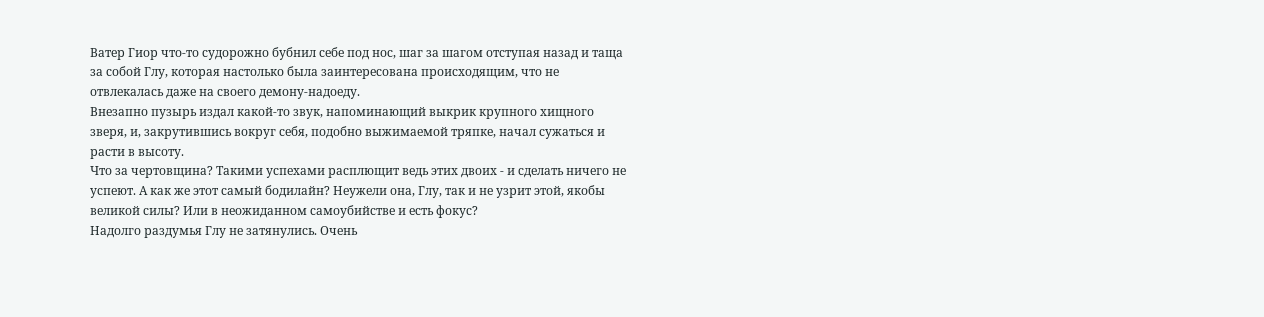Ватер Гиор что-то судорожно бубнил себе под нос, шаг за шагом отступая назад и таща за собой Глу, которая настолько была заинтересована происходящим, что не отвлекалась даже на своего демону-надоеду.
Внезапно пузырь издал какой-то звук, напоминающий выкрик крупного хищного зверя, и, закрутившись вокруг себя, подобно выжимаемой тряпке, начал сужаться и расти в высоту.
Что за чертовщина? Такими успехами расплющит ведь этих двоих - и сделать ничего не успеют. А как же этот самый бодилайн? Неужели она, Глу, так и не узрит этой, якобы великой силы? Или в неожиданном самоубийстве и есть фокус?
Надолго раздумья Глу не затянулись. Очень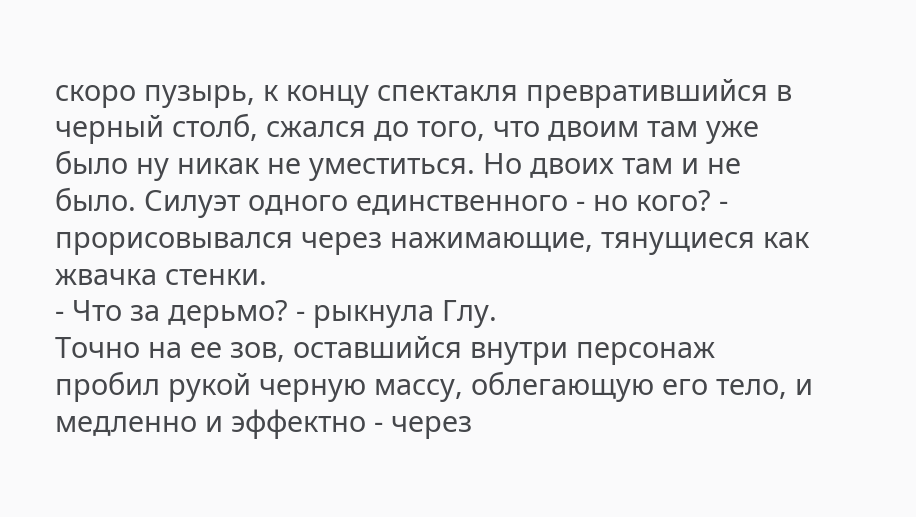скоро пузырь, к концу спектакля превратившийся в черный столб, сжался до того, что двоим там уже было ну никак не уместиться. Но двоих там и не было. Силуэт одного единственного - но кого? - прорисовывался через нажимающие, тянущиеся как жвачка стенки.
- Что за дерьмо? - рыкнула Глу.
Точно на ее зов, оставшийся внутри персонаж пробил рукой черную массу, облегающую его тело, и медленно и эффектно - через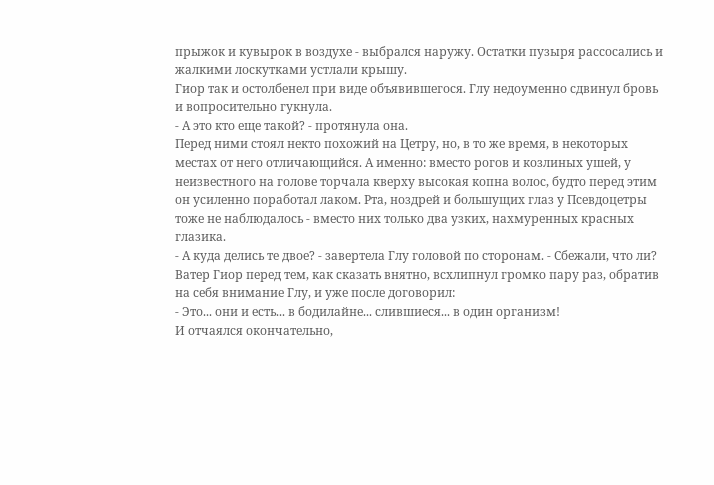прыжок и кувырок в воздухе - выбрался наружу. Остатки пузыря рассосались и жалкими лоскутками устлали крышу.
Гиор так и остолбенел при виде объявившегося. Глу недоуменно сдвинул бровь и вопросительно гукнула.
- А это кто еще такой? - протянула она.
Перед ними стоял некто похожий на Цетру, но, в то же время, в некоторых местах от него отличающийся. А именно: вместо рогов и козлиных ушей, у неизвестного на голове торчала кверху высокая копна волос, будто перед этим он усиленно поработал лаком. Рта, ноздрей и большущих глаз у Псевдоцетры тоже не наблюдалось - вместо них только два узких, нахмуренных красных глазика.
- А куда делись те двое? - завертела Глу головой по сторонам. - Сбежали, что ли?
Ватер Гиор перед тем, как сказать внятно, всхлипнул громко пару раз, обратив на себя внимание Глу, и уже после договорил:
- Это... они и есть... в бодилайне... слившиеся... в один организм!
И отчаялся окончательно,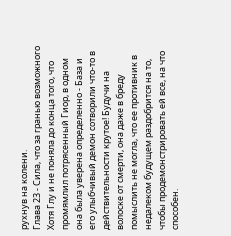рухнув на колени.
Глава 23 - Сила, что за гранью возможного
Хотя Глу и не поняла до конца того, что промямлил потрясенный Гиор, в одном она была уверена определенно - База и его улыбчивый демон сотворили что-то в действительности крутое! Будучи на волоске от смерти, она даже в бреду помыслить не могла, что ее противник в недалеком будущем раздобрится на то, чтобы продемонстрировать ей все, на что способен.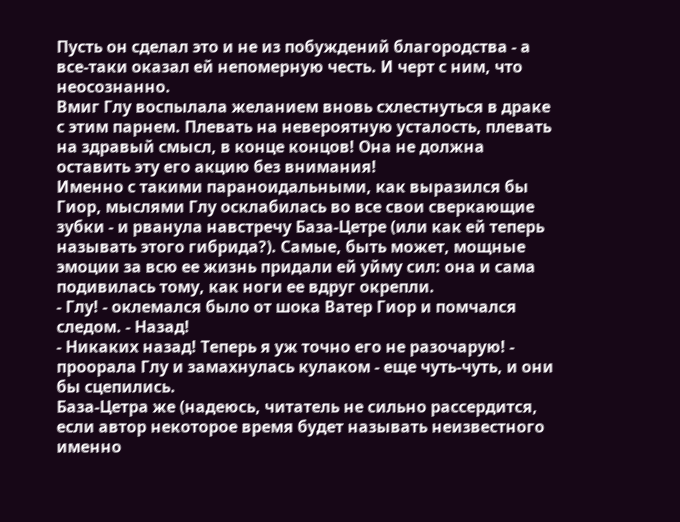Пусть он сделал это и не из побуждений благородства - а все-таки оказал ей непомерную честь. И черт с ним, что неосознанно.
Вмиг Глу воспылала желанием вновь схлестнуться в драке с этим парнем. Плевать на невероятную усталость, плевать на здравый смысл, в конце концов! Она не должна оставить эту его акцию без внимания!
Именно с такими параноидальными, как выразился бы Гиор, мыслями Глу осклабилась во все свои сверкающие зубки - и рванула навстречу База-Цетре (или как ей теперь называть этого гибрида?). Самые, быть может, мощные эмоции за всю ее жизнь придали ей уйму сил: она и сама подивилась тому, как ноги ее вдруг окрепли.
- Глу! - оклемался было от шока Ватер Гиор и помчался следом. - Назад!
- Никаких назад! Теперь я уж точно его не разочарую! - проорала Глу и замахнулась кулаком - еще чуть-чуть, и они бы сцепились.
База-Цетра же (надеюсь, читатель не сильно рассердится, если автор некоторое время будет называть неизвестного именно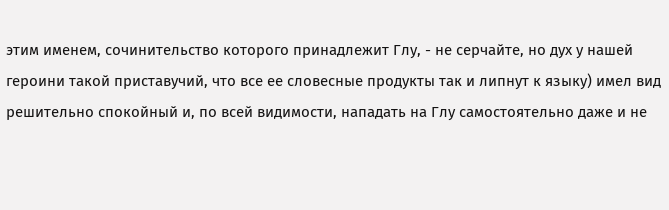этим именем, сочинительство которого принадлежит Глу, - не серчайте, но дух у нашей героини такой приставучий, что все ее словесные продукты так и липнут к языку) имел вид решительно спокойный и, по всей видимости, нападать на Глу самостоятельно даже и не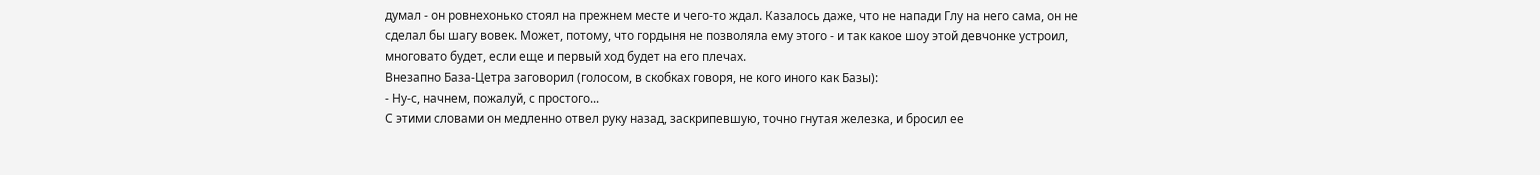думал - он ровнехонько стоял на прежнем месте и чего-то ждал. Казалось даже, что не напади Глу на него сама, он не сделал бы шагу вовек. Может, потому, что гордыня не позволяла ему этого - и так какое шоу этой девчонке устроил, многовато будет, если еще и первый ход будет на его плечах.
Внезапно База-Цетра заговорил (голосом, в скобках говоря, не кого иного как Базы):
- Ну-с, начнем, пожалуй, с простого...
С этими словами он медленно отвел руку назад, заскрипевшую, точно гнутая железка, и бросил ее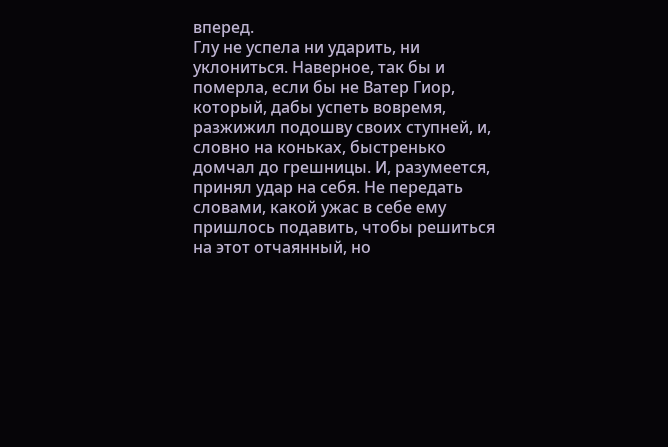вперед.
Глу не успела ни ударить, ни уклониться. Наверное, так бы и померла, если бы не Ватер Гиор, который, дабы успеть вовремя, разжижил подошву своих ступней, и, словно на коньках, быстренько домчал до грешницы. И, разумеется, принял удар на себя. Не передать словами, какой ужас в себе ему пришлось подавить, чтобы решиться на этот отчаянный, но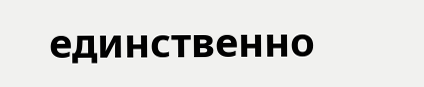единственно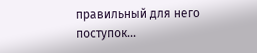правильный для него поступок...